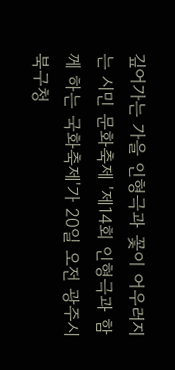깊어가는 가을 인형극과 꽃이 어우러지는 시민 문화축제 '제14회 인형극과 함께 하는 국화축제'가 20일 오전 광주시 북구청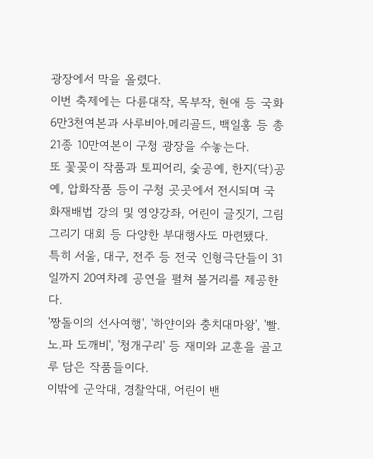광장에서 막을 올렸다.
이번 축제에는 다륜대작, 목부작, 현애 등 국화 6만3천여본과 사루비아.메리골드, 백일홍 등 총21종 10만여본이 구청 광장을 수놓는다.
또 꽃꽂이 작품과 토피어리, 숯공예, 한지(닥)공예, 압화작품 등이 구청 곳곳에서 전시되며 국화재배법 강의 및 영양강좌, 어린이 글짓기, 그림그리기 대회 등 다양한 부대행사도 마련됐다.
특히 서울, 대구, 전주 등 전국 인형극단들이 31일까지 20여차례 공연을 펼쳐 볼거리를 제공한다.
'짱돌이의 선사여행', '하얀이와 충치대마왕', '빨.노.파 도깨비', '청개구리' 등 재미와 교훈을 골고루 담은 작품들이다.
이밖에 군악대, 경찰악대, 어린이 밴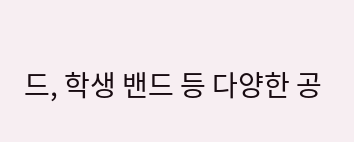드, 학생 밴드 등 다양한 공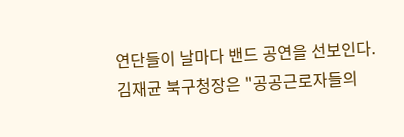연단들이 날마다 밴드 공연을 선보인다.
김재균 북구청장은 "공공근로자들의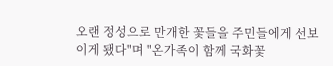오랜 정성으로 만개한 꽃들을 주민들에게 선보이게 됐다"며 "온가족이 함께 국화꽃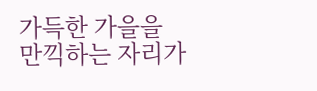가득한 가을을 만끽하는 자리가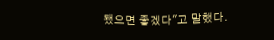됐으면 좋겠다"고 말했다.